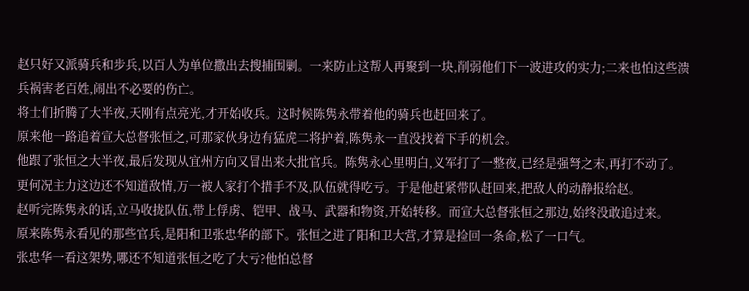赵只好又派骑兵和步兵,以百人为单位撒出去搜捕围剿。一来防止这帮人再聚到一块,削弱他们下一波进攻的实力;二来也怕这些溃兵祸害老百姓,闹出不必要的伤亡。
将士们折腾了大半夜,天刚有点亮光,才开始收兵。这时候陈隽永带着他的骑兵也赶回来了。
原来他一路追着宣大总督张恒之,可那家伙身边有猛虎二将护着,陈隽永一直没找着下手的机会。
他跟了张恒之大半夜,最后发现从宜州方向又冒出来大批官兵。陈隽永心里明白,义军打了一整夜,已经是强弩之末,再打不动了。
更何况主力这边还不知道敌情,万一被人家打个措手不及,队伍就得吃亏。于是他赶紧带队赶回来,把敌人的动静报给赵。
赵听完陈隽永的话,立马收拢队伍,带上俘虏、铠甲、战马、武器和物资,开始转移。而宣大总督张恒之那边,始终没敢追过来。
原来陈隽永看见的那些官兵,是阳和卫张忠华的部下。张恒之进了阳和卫大营,才算是捡回一条命,松了一口气。
张忠华一看这架势,哪还不知道张恒之吃了大亏?他怕总督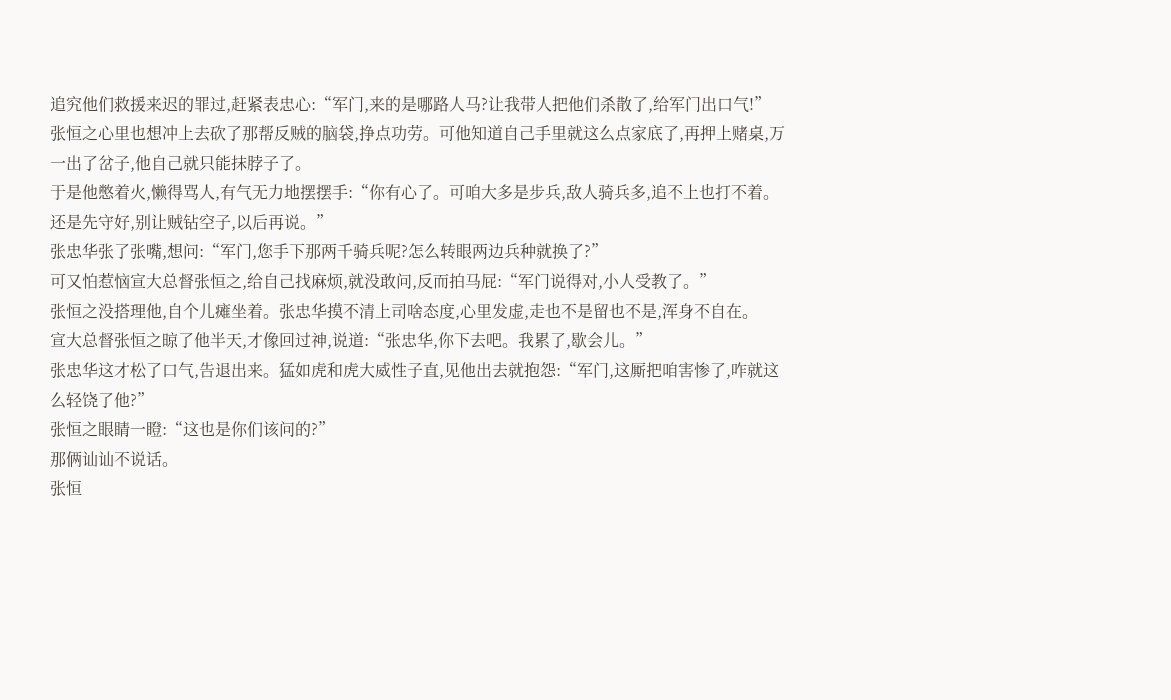追究他们救援来迟的罪过,赶紧表忠心:“军门,来的是哪路人马?让我带人把他们杀散了,给军门出口气!”
张恒之心里也想冲上去砍了那帮反贼的脑袋,挣点功劳。可他知道自己手里就这么点家底了,再押上赌桌,万一出了岔子,他自己就只能抹脖子了。
于是他憋着火,懒得骂人,有气无力地摆摆手:“你有心了。可咱大多是步兵,敌人骑兵多,追不上也打不着。还是先守好,别让贼钻空子,以后再说。”
张忠华张了张嘴,想问:“军门,您手下那两千骑兵呢?怎么转眼两边兵种就换了?”
可又怕惹恼宣大总督张恒之,给自己找麻烦,就没敢问,反而拍马屁:“军门说得对,小人受教了。”
张恒之没搭理他,自个儿瘫坐着。张忠华摸不清上司啥态度,心里发虚,走也不是留也不是,浑身不自在。
宣大总督张恒之晾了他半天,才像回过神,说道:“张忠华,你下去吧。我累了,歇会儿。”
张忠华这才松了口气,告退出来。猛如虎和虎大威性子直,见他出去就抱怨:“军门,这厮把咱害惨了,咋就这么轻饶了他?”
张恒之眼睛一瞪:“这也是你们该问的?”
那俩讪讪不说话。
张恒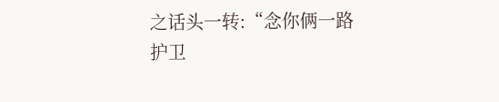之话头一转:“念你俩一路护卫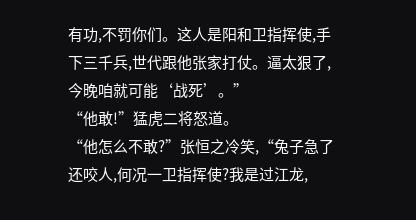有功,不罚你们。这人是阳和卫指挥使,手下三千兵,世代跟他张家打仗。逼太狠了,今晚咱就可能‘战死’。”
“他敢!”猛虎二将怒道。
“他怎么不敢?”张恒之冷笑,“兔子急了还咬人,何况一卫指挥使?我是过江龙,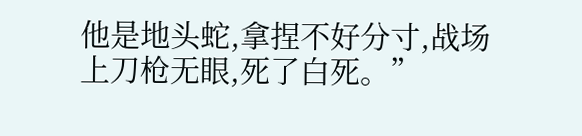他是地头蛇,拿捏不好分寸,战场上刀枪无眼,死了白死。”